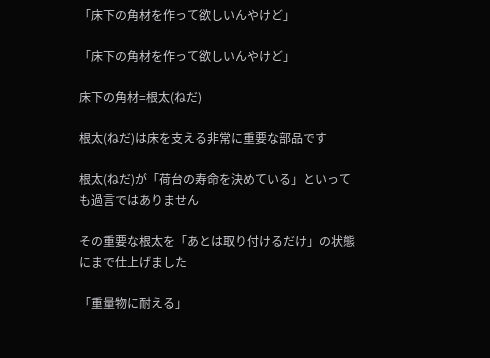「床下の角材を作って欲しいんやけど」

「床下の角材を作って欲しいんやけど」

床下の角材=根太(ねだ)

根太(ねだ)は床を支える非常に重要な部品です

根太(ねだ)が「荷台の寿命を決めている」といっても過言ではありません

その重要な根太を「あとは取り付けるだけ」の状態にまで仕上げました

「重量物に耐える」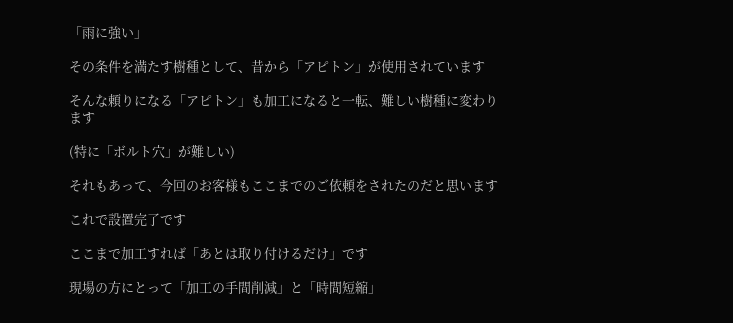「雨に強い」

その条件を満たす樹種として、昔から「アピトン」が使用されています

そんな頼りになる「アピトン」も加工になると一転、難しい樹種に変わります

(特に「ボルト穴」が難しい)

それもあって、今回のお客様もここまでのご依頼をされたのだと思います

これで設置完了です

ここまで加工すれば「あとは取り付けるだけ」です

現場の方にとって「加工の手間削減」と「時間短縮」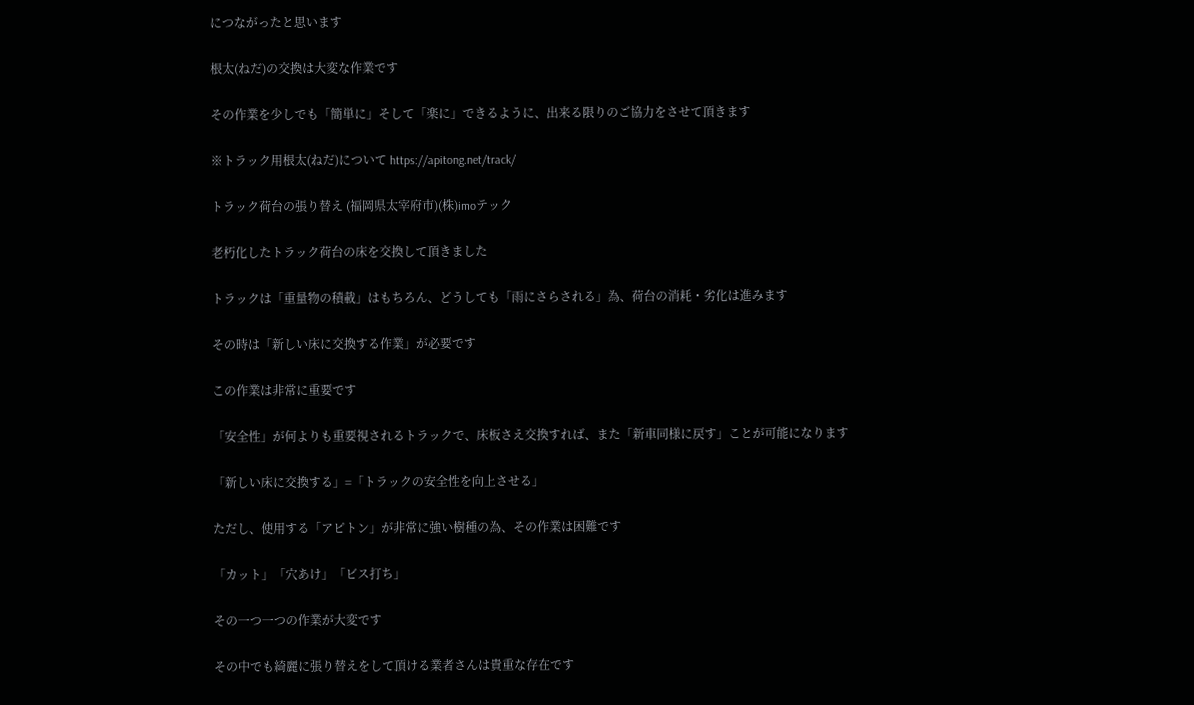につながったと思います

根太(ねだ)の交換は大変な作業です

その作業を少しでも「簡単に」そして「楽に」できるように、出来る限りのご協力をさせて頂きます

※トラック用根太(ねだ)について https://apitong.net/track/

トラック荷台の張り替え (福岡県太宰府市)(株)imoテック

老朽化したトラック荷台の床を交換して頂きました

トラックは「重量物の積載」はもちろん、どうしても「雨にさらされる」為、荷台の消耗・劣化は進みます

その時は「新しい床に交換する作業」が必要です

この作業は非常に重要です

「安全性」が何よりも重要視されるトラックで、床板さえ交換すれば、また「新車同様に戻す」ことが可能になります

「新しい床に交換する」=「トラックの安全性を向上させる」

ただし、使用する「アピトン」が非常に強い樹種の為、その作業は困難です

「カット」「穴あけ」「ビス打ち」

その一つ一つの作業が大変です

その中でも綺麗に張り替えをして頂ける業者さんは貴重な存在です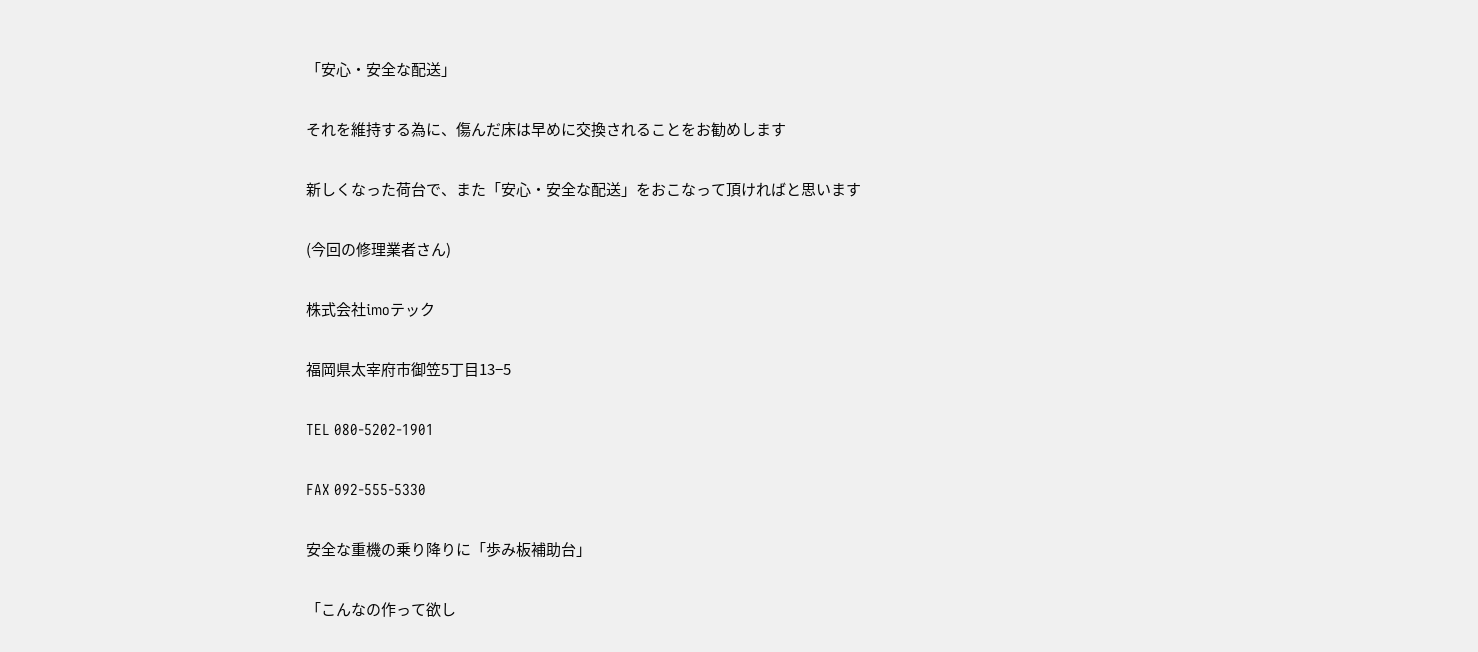「安心・安全な配送」

それを維持する為に、傷んだ床は早めに交換されることをお勧めします

新しくなった荷台で、また「安心・安全な配送」をおこなって頂ければと思います

(今回の修理業者さん)

株式会社imoテック

福岡県太宰府市御笠5丁目13−5

TEL 080-5202-1901

FAX 092-555-5330

安全な重機の乗り降りに「歩み板補助台」

「こんなの作って欲し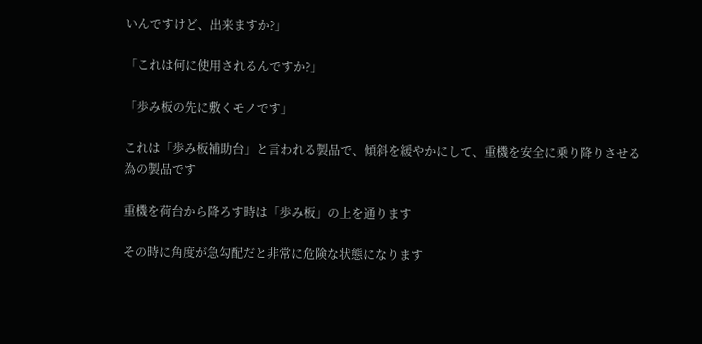いんですけど、出来ますか?」

「これは何に使用されるんですか?」

「歩み板の先に敷くモノです」

これは「歩み板補助台」と言われる製品で、傾斜を緩やかにして、重機を安全に乗り降りさせる為の製品です

重機を荷台から降ろす時は「歩み板」の上を通ります

その時に角度が急勾配だと非常に危険な状態になります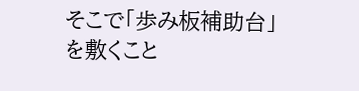そこで「歩み板補助台」を敷くこと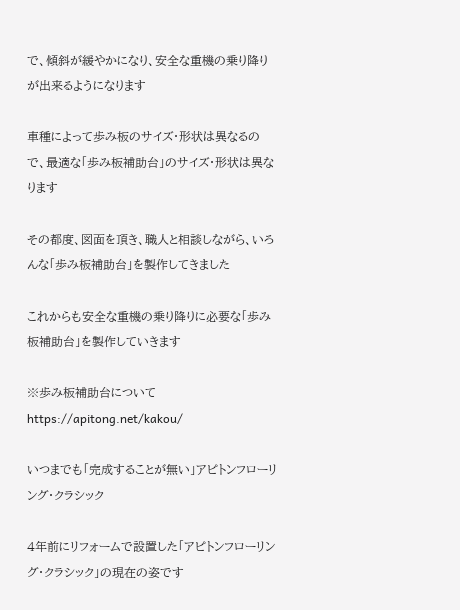で、傾斜が緩やかになり、安全な重機の乗り降りが出来るようになります

車種によって歩み板のサイズ・形状は異なるので、最適な「歩み板補助台」のサイズ・形状は異なります

その都度、図面を頂き、職人と相談しながら、いろんな「歩み板補助台」を製作してきました

これからも安全な重機の乗り降りに必要な「歩み板補助台」を製作していきます

※歩み板補助台について https://apitong.net/kakou/

いつまでも「完成することが無い」アピトンフローリング・クラシック

4年前にリフォームで設置した「アピトンフローリング・クラシック」の現在の姿です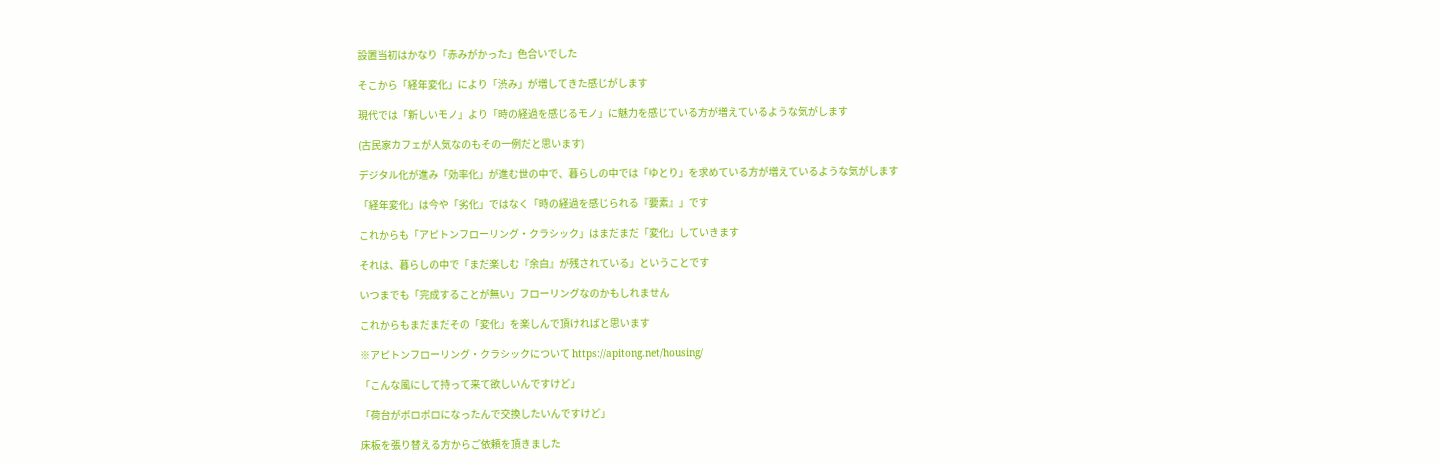設置当初はかなり「赤みがかった」色合いでした

そこから「経年変化」により「渋み」が増してきた感じがします

現代では「新しいモノ」より「時の経過を感じるモノ」に魅力を感じている方が増えているような気がします

(古民家カフェが人気なのもその一例だと思います)

デジタル化が進み「効率化」が進む世の中で、暮らしの中では「ゆとり」を求めている方が増えているような気がします

「経年変化」は今や「劣化」ではなく「時の経過を感じられる『要素』」です

これからも「アピトンフローリング・クラシック」はまだまだ「変化」していきます

それは、暮らしの中で「まだ楽しむ『余白』が残されている」ということです

いつまでも「完成することが無い」フローリングなのかもしれません

これからもまだまだその「変化」を楽しんで頂ければと思います

※アピトンフローリング・クラシックについて https://apitong.net/housing/

「こんな風にして持って来て欲しいんですけど」

「荷台がボロボロになったんで交換したいんですけど」

床板を張り替える方からご依頼を頂きました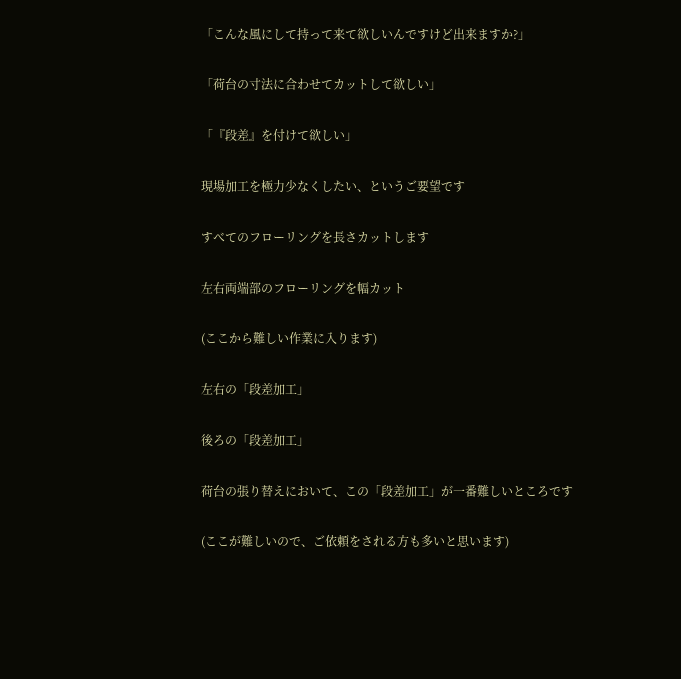「こんな風にして持って来て欲しいんですけど出来ますか?」

「荷台の寸法に合わせてカットして欲しい」

「『段差』を付けて欲しい」

現場加工を極力少なくしたい、というご要望です

すべてのフローリングを長さカットします

左右両端部のフローリングを幅カット

(ここから難しい作業に入ります)

左右の「段差加工」

後ろの「段差加工」

荷台の張り替えにおいて、この「段差加工」が一番難しいところです

(ここが難しいので、ご依頼をされる方も多いと思います)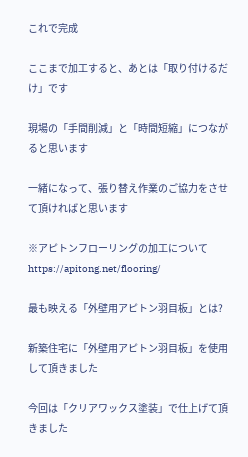これで完成

ここまで加工すると、あとは「取り付けるだけ」です

現場の「手間削減」と「時間短縮」につながると思います

一緒になって、張り替え作業のご協力をさせて頂ければと思います

※アピトンフローリングの加工について https://apitong.net/flooring/

最も映える「外壁用アピトン羽目板」とは?

新築住宅に「外壁用アピトン羽目板」を使用して頂きました

今回は「クリアワックス塗装」で仕上げて頂きました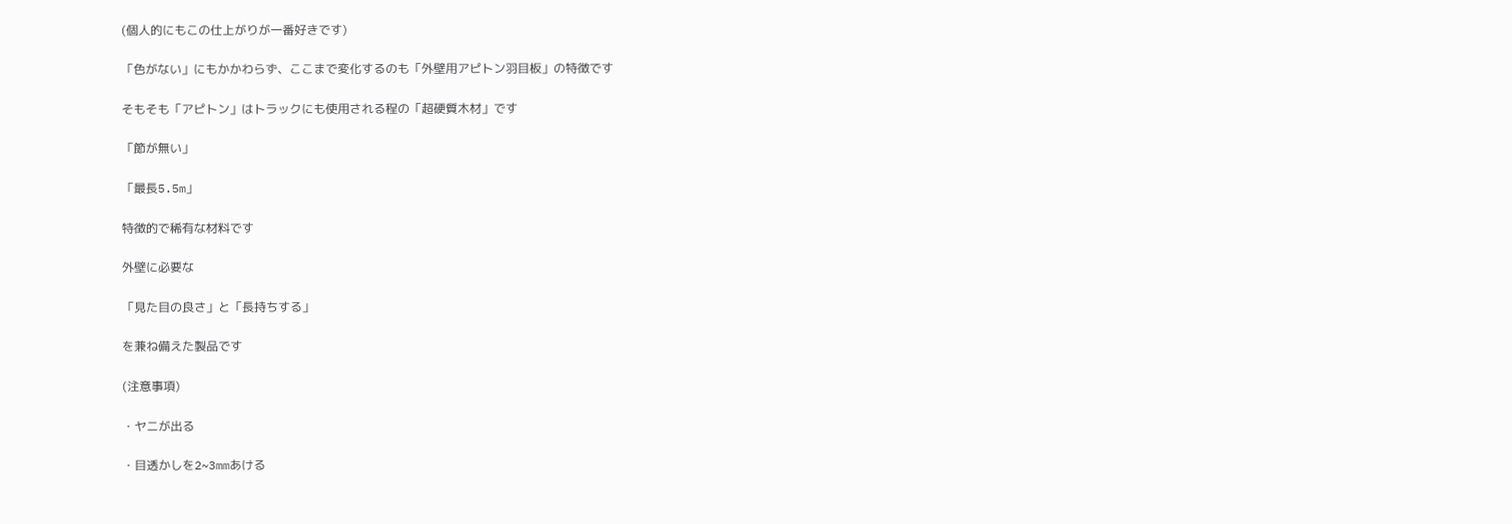(個人的にもこの仕上がりが一番好きです)

「色がない」にもかかわらず、ここまで変化するのも「外壁用アピトン羽目板」の特徴です

そもそも「アピトン」はトラックにも使用される程の「超硬質木材」です

「節が無い」

「最長5.5m」

特徴的で稀有な材料です

外壁に必要な

「見た目の良さ」と「長持ちする」

を兼ね備えた製品です

(注意事項)

・ヤニが出る

・目透かしを2~3mmあける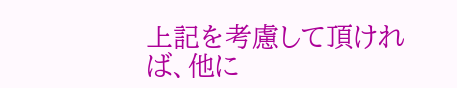上記を考慮して頂ければ、他に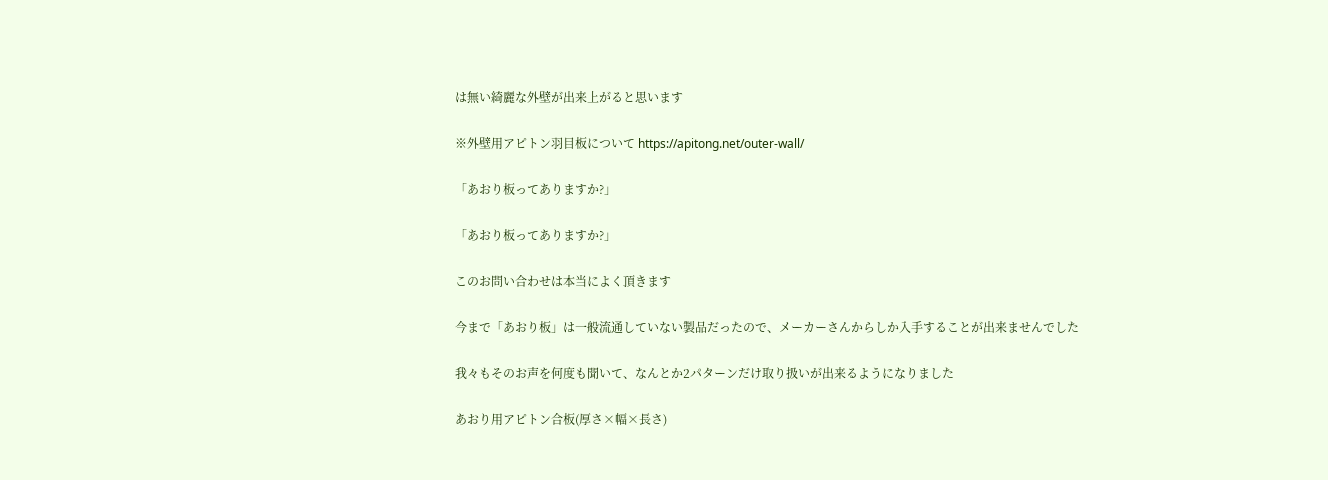は無い綺麗な外壁が出来上がると思います

※外壁用アピトン羽目板について https://apitong.net/outer-wall/

「あおり板ってありますか?」

「あおり板ってありますか?」

このお問い合わせは本当によく頂きます

今まで「あおり板」は一般流通していない製品だったので、メーカーさんからしか入手することが出来ませんでした

我々もそのお声を何度も聞いて、なんとか2パターンだけ取り扱いが出来るようになりました

あおり用アピトン合板(厚さ×幅×長さ)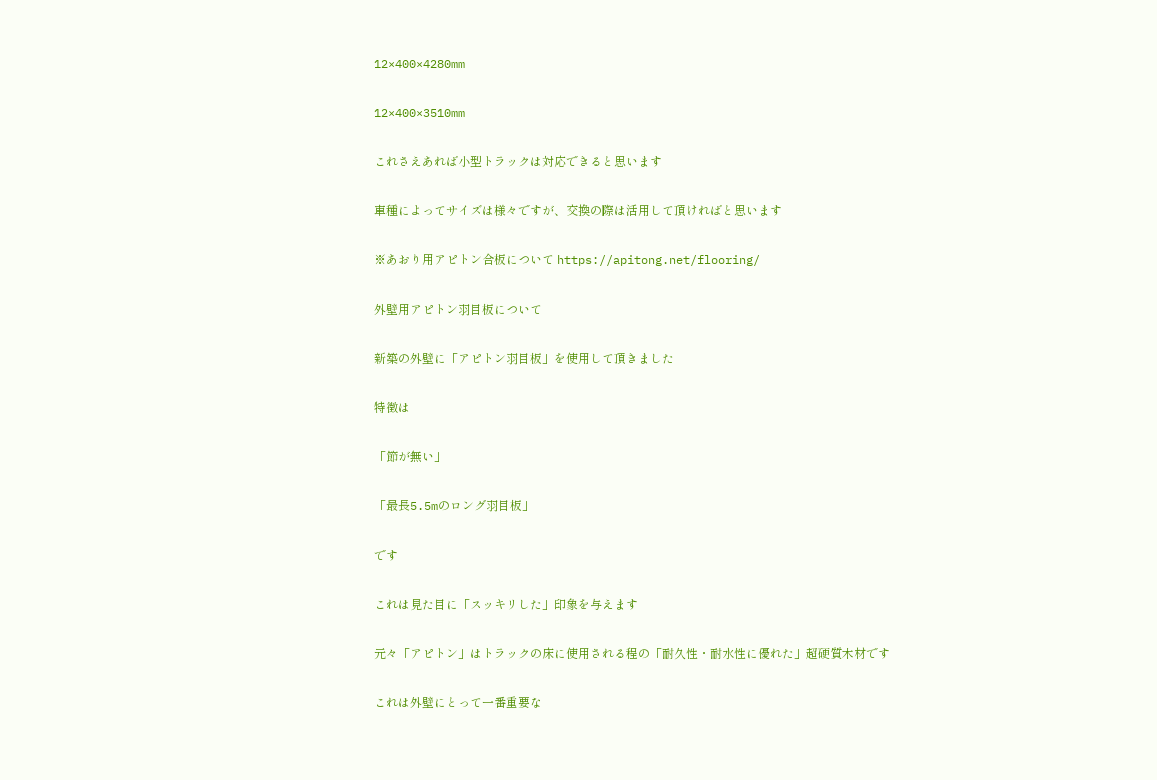12×400×4280mm

12×400×3510mm

これさえあれば小型トラックは対応できると思います

車種によってサイズは様々ですが、交換の際は活用して頂ければと思います

※あおり用アピトン合板について https://apitong.net/flooring/

外壁用アピトン羽目板について

新築の外壁に「アピトン羽目板」を使用して頂きました

特徴は

「節が無い」

「最長5.5mのロング羽目板」

です

これは見た目に「スッキリした」印象を与えます

元々「アピトン」はトラックの床に使用される程の「耐久性・耐水性に優れた」超硬質木材です

これは外壁にとって一番重要な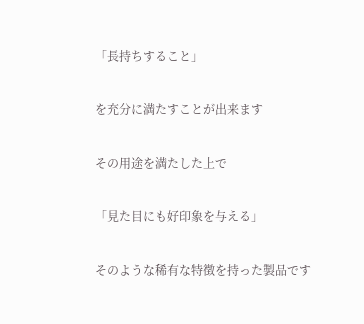「長持ちすること」

を充分に満たすことが出来ます

その用途を満たした上で

「見た目にも好印象を与える」

そのような稀有な特徴を持った製品です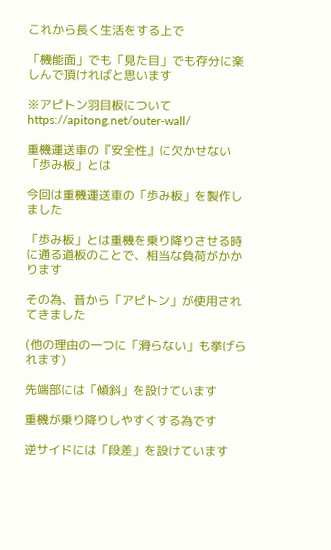これから長く生活をする上で

「機能面」でも「見た目」でも存分に楽しんで頂ければと思います

※アピトン羽目板について https://apitong.net/outer-wall/

重機運送車の『安全性』に欠かせない「歩み板」とは

今回は重機運送車の「歩み板」を製作しました

「歩み板」とは重機を乗り降りさせる時に通る道板のことで、相当な負荷がかかります

その為、昔から「アピトン」が使用されてきました

(他の理由の一つに「滑らない」も挙げられます)

先端部には「傾斜」を設けています

重機が乗り降りしやすくする為です

逆サイドには「段差」を設けています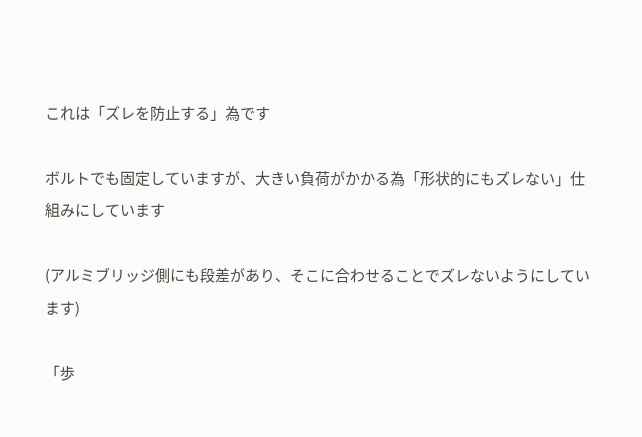これは「ズレを防止する」為です

ボルトでも固定していますが、大きい負荷がかかる為「形状的にもズレない」仕組みにしています

(アルミブリッジ側にも段差があり、そこに合わせることでズレないようにしています)

「歩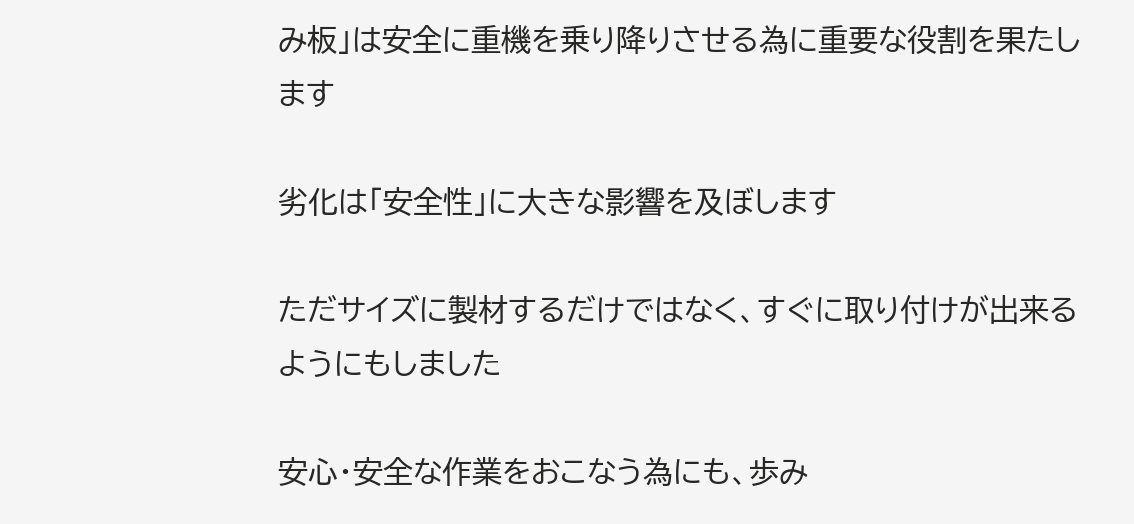み板」は安全に重機を乗り降りさせる為に重要な役割を果たします

劣化は「安全性」に大きな影響を及ぼします

ただサイズに製材するだけではなく、すぐに取り付けが出来るようにもしました

安心・安全な作業をおこなう為にも、歩み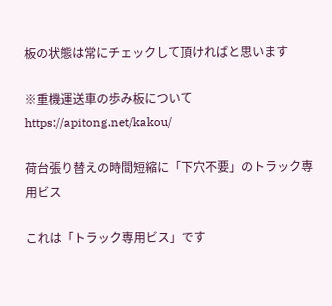板の状態は常にチェックして頂ければと思います

※重機運送車の歩み板について https://apitong.net/kakou/

荷台張り替えの時間短縮に「下穴不要」のトラック専用ビス

これは「トラック専用ビス」です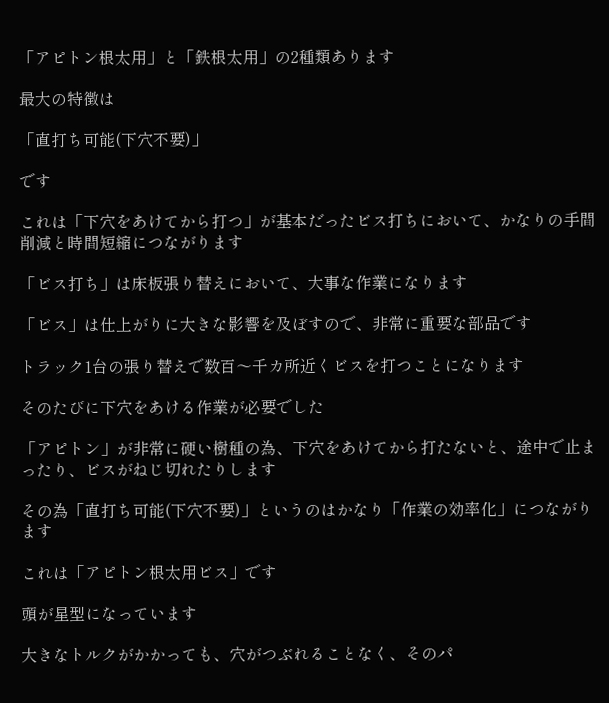「アピトン根太用」と「鉄根太用」の2種類あります

最大の特徴は

「直打ち可能(下穴不要)」

です

これは「下穴をあけてから打つ」が基本だったビス打ちにおいて、かなりの手間削減と時間短縮につながります

「ビス打ち」は床板張り替えにおいて、大事な作業になります

「ビス」は仕上がりに大きな影響を及ぼすので、非常に重要な部品です

トラック1台の張り替えで数百〜千カ所近くビスを打つことになります

そのたびに下穴をあける作業が必要でした

「アピトン」が非常に硬い樹種の為、下穴をあけてから打たないと、途中で止まったり、ビスがねじ切れたりします

その為「直打ち可能(下穴不要)」というのはかなり「作業の効率化」につながります

これは「アピトン根太用ビス」です

頭が星型になっています

大きなトルクがかかっても、穴がつぶれることなく、そのパ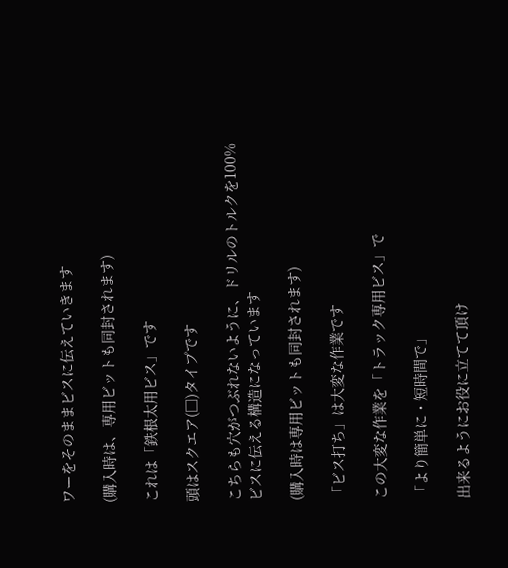ワーをそのままビスに伝えていきます

(購入時は、専用ビットも同封されます)

これは「鉄根太用ビス」です

頭はスクエア(□)タイプです

こちらも穴がつぶれないように、ドリルのトルクを100%ビスに伝える構造になっています

(購入時は専用ビットも同封されます)

「ビス打ち」は大変な作業です

この大変な作業を「トラック専用ビス」で

「より簡単に・短時間で」

出来るようにお役に立てて頂け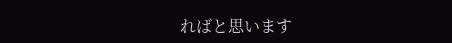ればと思います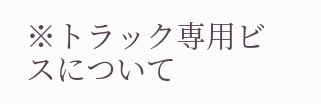※トラック専用ビスについて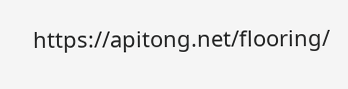https://apitong.net/flooring/